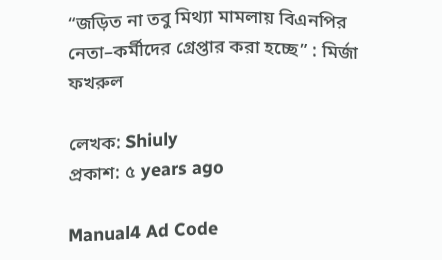“জড়িত না তবু মিথ্যা মামলায় বিএনপির নেতা–কর্মীদের গ্রেপ্তার করা হচ্ছে” : মির্জা ফখরুল

লেখক: Shiuly
প্রকাশ: ৫ years ago

Manual4 Ad Code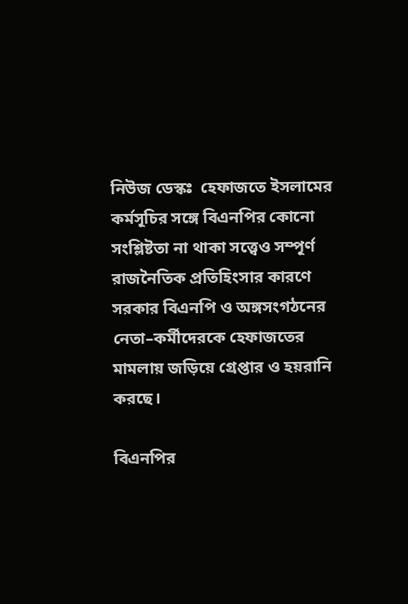নিউজ ডেস্কঃ  হেফাজতে ইসলামের কর্মসূচির সঙ্গে বিএনপির কোনো সংশ্লিষ্টতা না থাকা সত্ত্বেও সম্পূর্ণ রাজনৈতিক প্রতিহিংসার কারণে সরকার বিএনপি ও অঙ্গসংগঠনের নেতা–কর্মীদেরকে হেফাজতের মামলায় জড়িয়ে গ্রেপ্তার ও হয়রানি করছে।

বিএনপির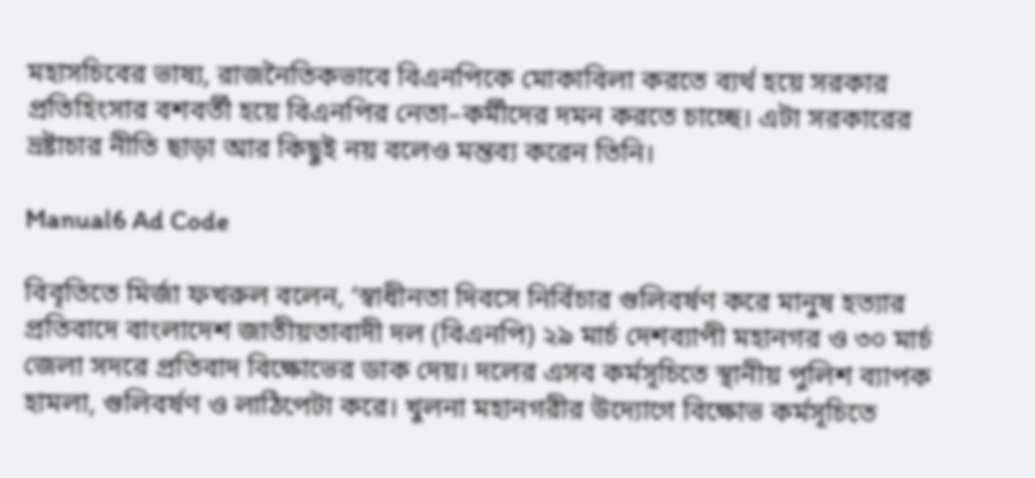মহাসচিবের ভাষ্য, রাজনৈতিকভাবে বিএনপিকে মোকাবিলা করতে ব্যর্থ হয়ে সরকার প্রতিহিংসার বশবর্তী হয়ে বিএনপির নেতা–কর্মীদের দমন করতে চাচ্ছে। এটা সরকারের ভ্রষ্টাচার নীতি ছাড়া আর কিছুই নয় বলেও মন্তব্য করেন তিনি।

Manual6 Ad Code

বিবৃতিতে মির্জা ফখরুল বলেন, ‘স্বাধীনতা দিবসে নির্বিচার গুলিবর্ষণ করে মানুষ হত্যার প্রতিবাদে বাংলাদেশ জাতীয়তাবাদী দল (বিএনপি) ২৯ মার্চ দেশব্যাপী মহানগর ও ৩০ মার্চ জেলা সদরে প্রতিবাদ বিক্ষোভের ডাক দেয়। দলের এসব কর্মসূচিতে স্থানীয় পুলিশ ব্যাপক হামলা, গুলিবর্ষণ ও লাঠিপেটা করে। খুলনা মহানগরীর উদ্যোগে বিক্ষোভ কর্মসূচিতে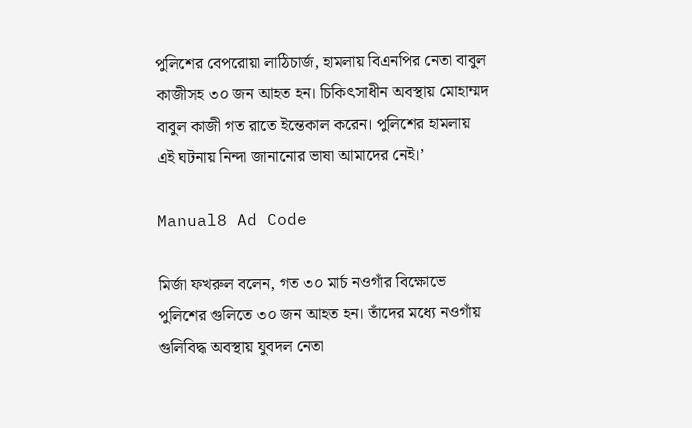পুলিশের বেপরোয়া লাঠিচার্জ, হামলায় বিএনপির নেতা বাবুল কাজীসহ ৩০ জন আহত হন। চিকিৎসাধীন অবস্থায় মোহাম্মদ বাবুল কাজী গত রাতে ইন্তেকাল করেন। পুলিশের হামলায় এই ঘটনায় নিন্দা জানানোর ভাষা আমাদের নেই।’

Manual8 Ad Code

মির্জা ফখরুল বলেন, গত ৩০ মার্চ নওগাঁর বিক্ষোভে পুলিশের গুলিতে ৩০ জন আহত হন। তাঁদের মধ্যে নওগাঁয় গুলিবিদ্ধ অবস্থায় যুবদল নেতা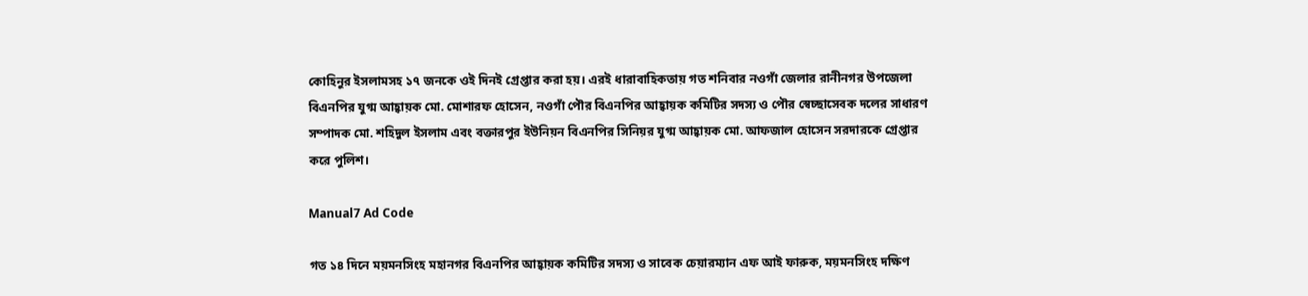কোহিনুর ইসলামসহ ১৭ জনকে ওই দিনই গ্রেপ্তার করা হয়। এরই ধারাবাহিকতায় গত শনিবার নওগাঁ জেলার রানীনগর উপজেলা বিএনপির যুগ্ম আহ্বায়ক মো. মোশারফ হোসেন, নওগাঁ পৌর বিএনপির আহ্বায়ক কমিটির সদস্য ও পৌর স্বেচ্ছাসেবক দলের সাধারণ সম্পাদক মো. শহিদুল ইসলাম এবং বক্তারপুর ইউনিয়ন বিএনপির সিনিয়র যুগ্ম আহ্বায়ক মো. আফজাল হোসেন সরদারকে গ্রেপ্তার করে পুলিশ।

Manual7 Ad Code

গত ১৪ দিনে ময়মনসিংহ মহানগর বিএনপির আহ্বায়ক কমিটির সদস্য ও সাবেক চেয়ারম্যান এফ আই ফারুক, ময়মনসিংহ দক্ষিণ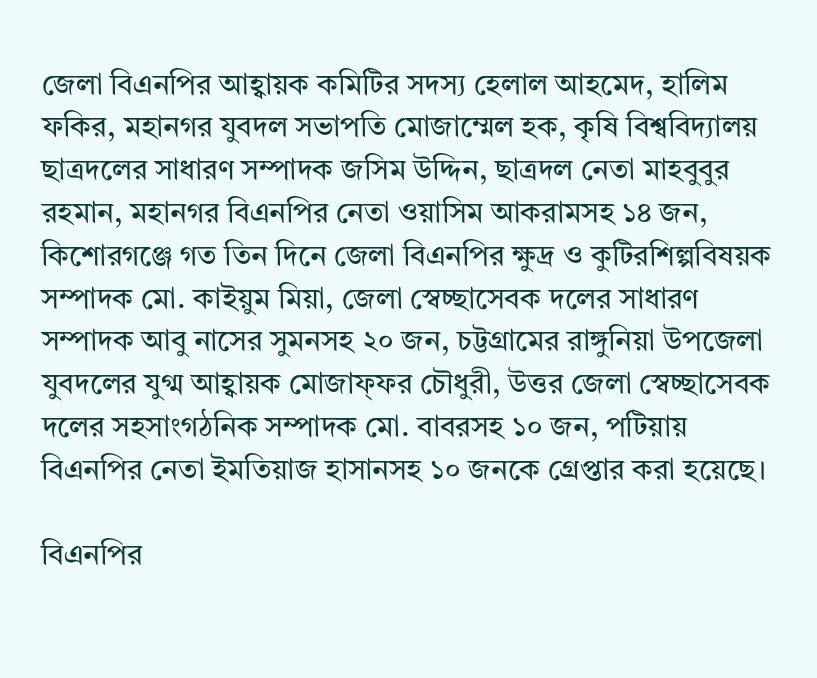জেলা বিএনপির আহ্বায়ক কমিটির সদস্য হেলাল আহমেদ, হালিম ফকির, মহানগর যুবদল সভাপতি মোজাম্মেল হক, কৃষি বিশ্ববিদ্যালয় ছাত্রদলের সাধারণ সম্পাদক জসিম উদ্দিন, ছাত্রদল নেতা মাহবুবুর রহমান, মহানগর বিএনপির নেতা ওয়াসিম আকরামসহ ১৪ জন, কিশোরগঞ্জে গত তিন দিনে জেলা বিএনপির ক্ষুদ্র ও কুটিরশিল্পবিষয়ক সম্পাদক মো. কাইয়ুম মিয়া, জেলা স্বেচ্ছাসেবক দলের সাধারণ সম্পাদক আবু নাসের সুমনসহ ২০ জন, চট্টগ্রামের রাঙ্গুনিয়া উপজেলা যুবদলের যুগ্ম আহ্বায়ক মোজাফ্ফর চৌধুরী, উত্তর জেলা স্বেচ্ছাসেবক দলের সহসাংগঠনিক সম্পাদক মো. বাবরসহ ১০ জন, পটিয়ায় বিএনপির নেতা ইমতিয়াজ হাসানসহ ১০ জনকে গ্রেপ্তার করা হয়েছে।

বিএনপির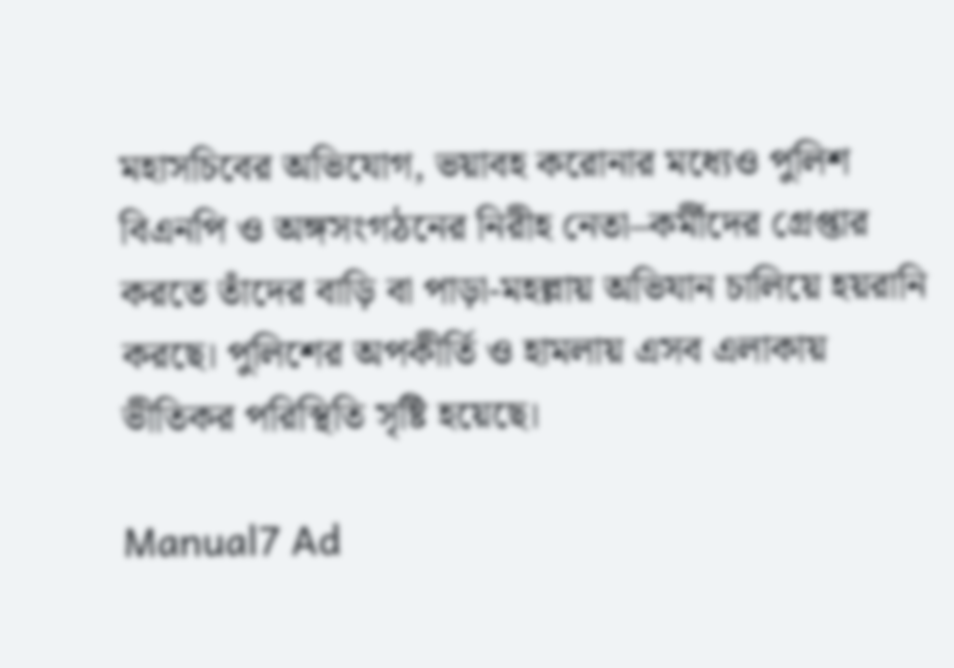মহাসচিবের অভিযোগ, ভয়াবহ করোনার মধ্যেও পুলিশ বিএনপি ও অঙ্গসংগঠনের নিরীহ নেতা–কর্মীদের গ্রেপ্তার করতে তাঁদের বাড়ি বা পাড়া-মহল্লায় অভিযান চালিয়ে হয়রানি করছে। পুলিশের অপকীর্তি ও হামলায় এসব এলাকায় ভীতিকর পরিস্থিতি সৃষ্টি হয়েছে।

Manual7 Ad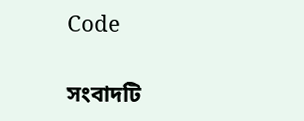Code

সংবাদটি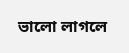ভালো লাগলে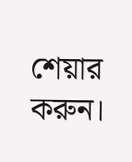শেয়ার করুন।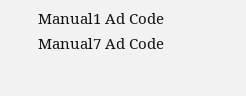Manual1 Ad Code
Manual7 Ad Code